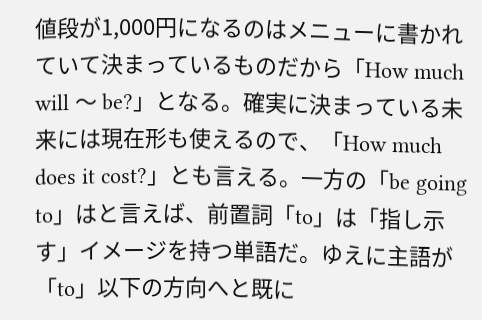値段が1,000円になるのはメニューに書かれていて決まっているものだから「How much will 〜 be?」となる。確実に決まっている未来には現在形も使えるので、「How much does it cost?」とも言える。一方の「be going to」はと言えば、前置詞「to」は「指し示す」イメージを持つ単語だ。ゆえに主語が「to」以下の方向へと既に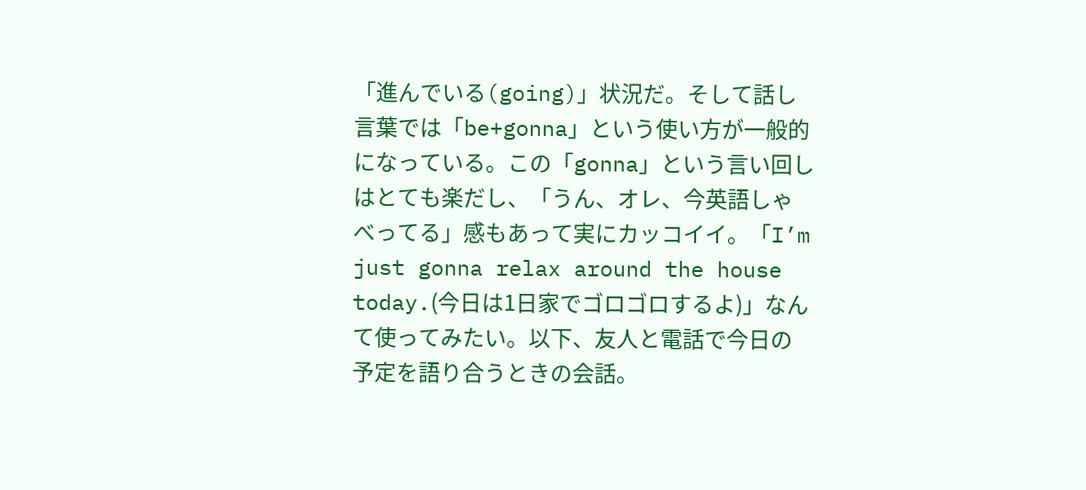「進んでいる(going)」状況だ。そして話し言葉では「be+gonna」という使い方が一般的になっている。この「gonna」という言い回しはとても楽だし、「うん、オレ、今英語しゃべってる」感もあって実にカッコイイ。「I’m just gonna relax around the house today.(今日は1日家でゴロゴロするよ)」なんて使ってみたい。以下、友人と電話で今日の予定を語り合うときの会話。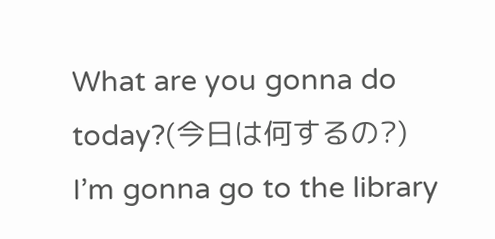What are you gonna do today?(今日は何するの?)
I’m gonna go to the library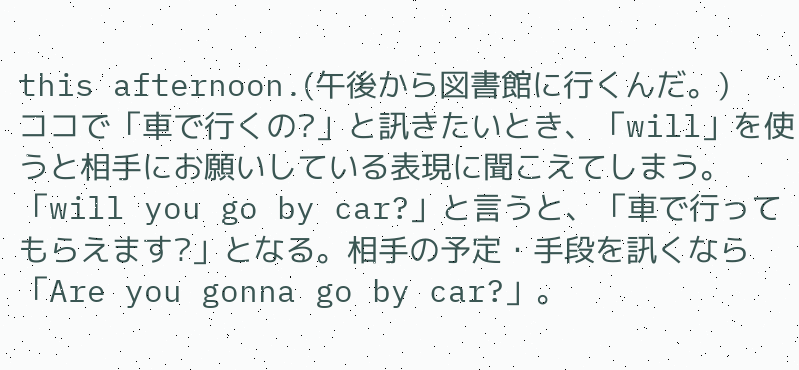this afternoon.(午後から図書館に行くんだ。)
ココで「車で行くの?」と訊きたいとき、「will」を使うと相手にお願いしている表現に聞こえてしまう。「will you go by car?」と言うと、「車で行ってもらえます?」となる。相手の予定・手段を訊くなら「Are you gonna go by car?」。